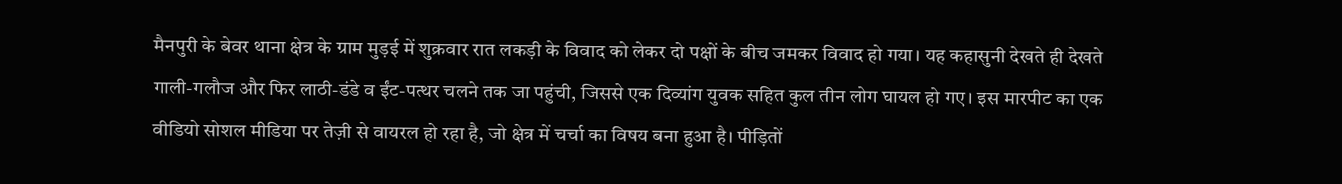मैनपुरी के बेवर थाना क्षेत्र के ग्राम मुड़ई में शुक्रवार रात लकड़ी के विवाद को लेकर दो पक्षों के बीच जमकर विवाद हो गया। यह कहासुनी देखते ही देखते गाली-गलौज और फिर लाठी-डंडे व ईंट-पत्थर चलने तक जा पहुंची, जिससे एक दिव्यांग युवक सहित कुल तीन लोग घायल हो गए। इस मारपीट का एक वीडियो सोशल मीडिया पर तेज़ी से वायरल हो रहा है, जो क्षेत्र में चर्चा का विषय बना हुआ है। पीड़ितों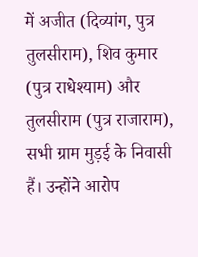में अजीत (दिव्यांग, पुत्र तुलसीराम), शिव कुमार (पुत्र राधेश्याम) और तुलसीराम (पुत्र राजाराम), सभी ग्राम मुड़ई के निवासी हैं। उन्होंने आरोप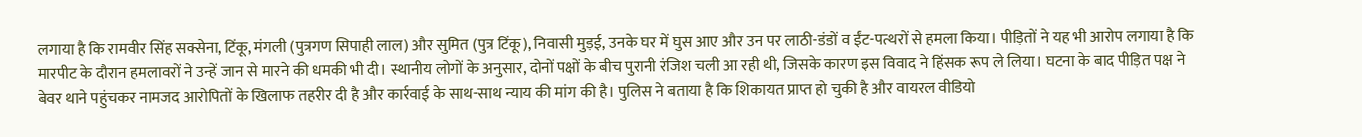लगाया है कि रामवीर सिंह सक्सेना, टिंकू, मंगली (पुत्रगण सिपाही लाल) और सुमित (पुत्र टिंकू), निवासी मुड़ई, उनके घर में घुस आए और उन पर लाठी-डंडों व ईंट-पत्थरों से हमला किया। पीड़ितों ने यह भी आरोप लगाया है कि मारपीट के दौरान हमलावरों ने उन्हें जान से मारने की धमकी भी दी। स्थानीय लोगों के अनुसार, दोनों पक्षों के बीच पुरानी रंजिश चली आ रही थी, जिसके कारण इस विवाद ने हिंसक रूप ले लिया। घटना के बाद पीड़ित पक्ष ने बेवर थाने पहुंचकर नामजद आरोपितों के खिलाफ तहरीर दी है और कार्रवाई के साथ-साथ न्याय की मांग की है। पुलिस ने बताया है कि शिकायत प्राप्त हो चुकी है और वायरल वीडियो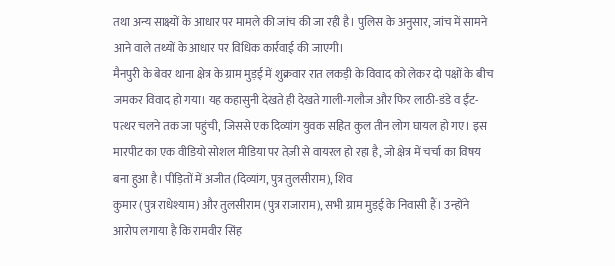तथा अन्य साक्ष्यों के आधार पर मामले की जांच की जा रही है। पुलिस के अनुसार, जांच में सामने आने वाले तथ्यों के आधार पर विधिक कार्रवाई की जाएगी।
मैनपुरी के बेवर थाना क्षेत्र के ग्राम मुड़ई में शुक्रवार रात लकड़ी के विवाद को लेकर दो पक्षों के बीच जमकर विवाद हो गया। यह कहासुनी देखते ही देखते गाली-गलौज और फिर लाठी-डंडे व ईंट-पत्थर चलने तक जा पहुंची, जिससे एक दिव्यांग युवक सहित कुल तीन लोग घायल हो गए। इस मारपीट का एक वीडियो सोशल मीडिया पर तेज़ी से वायरल हो रहा है, जो क्षेत्र में चर्चा का विषय बना हुआ है। पीड़ितों में अजीत (दिव्यांग, पुत्र तुलसीराम), शिव
कुमार (पुत्र राधेश्याम) और तुलसीराम (पुत्र राजाराम), सभी ग्राम मुड़ई के निवासी हैं। उन्होंने आरोप लगाया है कि रामवीर सिंह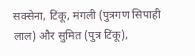सक्सेना, टिंकू, मंगली (पुत्रगण सिपाही लाल) और सुमित (पुत्र टिंकू),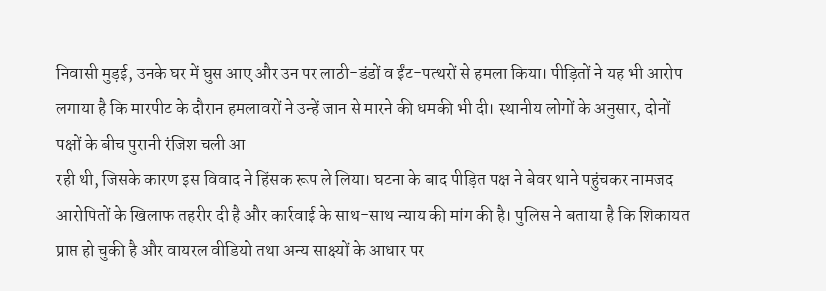निवासी मुड़ई, उनके घर में घुस आए और उन पर लाठी-डंडों व ईंट-पत्थरों से हमला किया। पीड़ितों ने यह भी आरोप लगाया है कि मारपीट के दौरान हमलावरों ने उन्हें जान से मारने की धमकी भी दी। स्थानीय लोगों के अनुसार, दोनों पक्षों के बीच पुरानी रंजिश चली आ
रही थी, जिसके कारण इस विवाद ने हिंसक रूप ले लिया। घटना के बाद पीड़ित पक्ष ने बेवर थाने पहुंचकर नामजद आरोपितों के खिलाफ तहरीर दी है और कार्रवाई के साथ-साथ न्याय की मांग की है। पुलिस ने बताया है कि शिकायत प्राप्त हो चुकी है और वायरल वीडियो तथा अन्य साक्ष्यों के आधार पर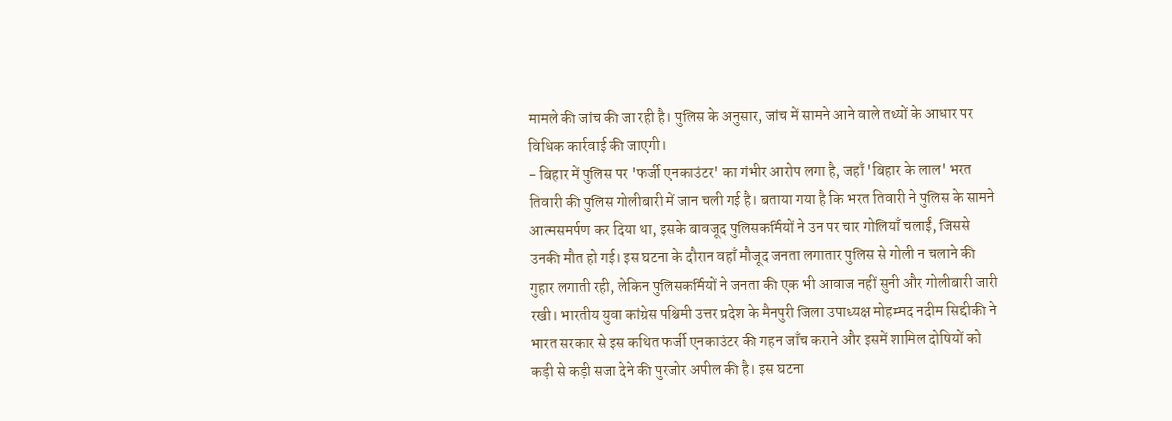मामले की जांच की जा रही है। पुलिस के अनुसार, जांच में सामने आने वाले तथ्यों के आधार पर विधिक कार्रवाई की जाएगी।
- बिहार में पुलिस पर 'फर्जी एनकाउंटर' का गंभीर आरोप लगा है, जहाँ 'बिहार के लाल' भरत तिवारी की पुलिस गोलीबारी में जान चली गई है। बताया गया है कि भरत तिवारी ने पुलिस के सामने आत्मसमर्पण कर दिया था, इसके बावजूद पुलिसकर्मियों ने उन पर चार गोलियाँ चलाईं, जिससे उनकी मौत हो गई। इस घटना के दौरान वहाँ मौजूद जनता लगातार पुलिस से गोली न चलाने की गुहार लगाती रही, लेकिन पुलिसकर्मियों ने जनता की एक भी आवाज नहीं सुनी और गोलीबारी जारी रखी। भारतीय युवा कांग्रेस पश्चिमी उत्तर प्रदेश के मैनपुरी जिला उपाध्यक्ष मोहम्मद नदीम सिद्दीकी ने भारत सरकार से इस कथित फर्जी एनकाउंटर की गहन जाँच कराने और इसमें शामिल दोषियों को कड़ी से कड़ी सजा देने की पुरजोर अपील की है। इस घटना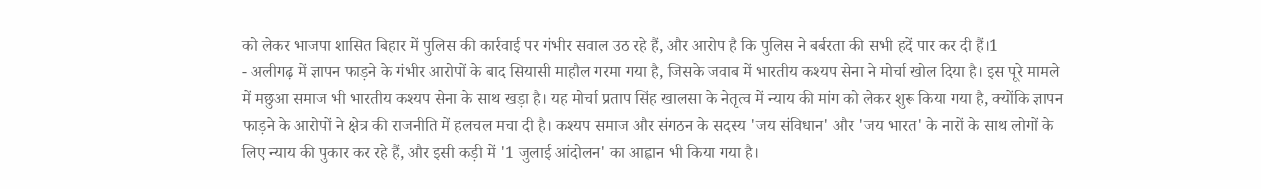को लेकर भाजपा शासित बिहार में पुलिस की कार्रवाई पर गंभीर सवाल उठ रहे हैं, और आरोप है कि पुलिस ने बर्बरता की सभी हदें पार कर दी हैं।1
- अलीगढ़ में ज्ञापन फाड़ने के गंभीर आरोपों के बाद सियासी माहौल गरमा गया है, जिसके जवाब में भारतीय कश्यप सेना ने मोर्चा खोल दिया है। इस पूरे मामले में मछुआ समाज भी भारतीय कश्यप सेना के साथ खड़ा है। यह मोर्चा प्रताप सिंह खालसा के नेतृत्व में न्याय की मांग को लेकर शुरू किया गया है, क्योंकि ज्ञापन फाड़ने के आरोपों ने क्षेत्र की राजनीति में हलचल मचा दी है। कश्यप समाज और संगठन के सदस्य 'जय संविधान' और 'जय भारत' के नारों के साथ लोगों के लिए न्याय की पुकार कर रहे हैं, और इसी कड़ी में '1 जुलाई आंदोलन' का आह्वान भी किया गया है।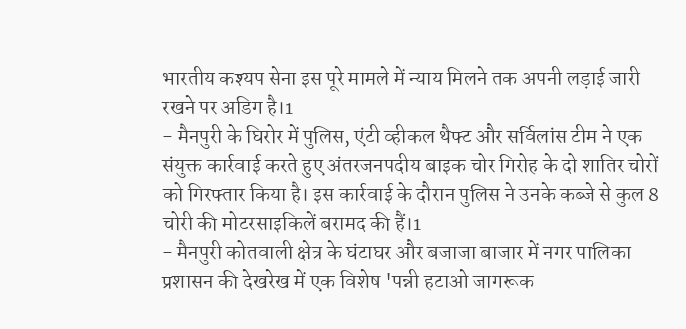भारतीय कश्यप सेना इस पूरे मामले में न्याय मिलने तक अपनी लड़ाई जारी रखने पर अडिग है।1
- मैनपुरी के घिरोर में पुलिस, एंटी व्हीकल थैफ्ट और सर्विलांस टीम ने एक संयुक्त कार्रवाई करते हुए अंतरजनपदीय बाइक चोर गिरोह के दो शातिर चोरों को गिरफ्तार किया है। इस कार्रवाई के दौरान पुलिस ने उनके कब्जे से कुल 8 चोरी की मोटरसाइकिलें बरामद की हैं।1
- मैनपुरी कोतवाली क्षेत्र के घंटाघर और बजाजा बाजार में नगर पालिका प्रशासन की देखरेख में एक विशेष 'पन्नी हटाओ जागरूक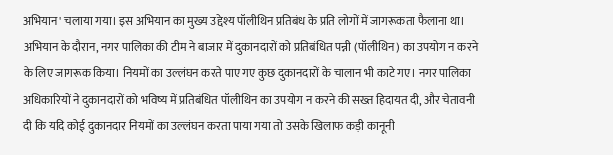अभियान' चलाया गया। इस अभियान का मुख्य उद्देश्य पॉलीथिन प्रतिबंध के प्रति लोगों में जागरूकता फैलाना था। अभियान के दौरान, नगर पालिका की टीम ने बाजार में दुकानदारों को प्रतिबंधित पन्नी (पॉलीथिन) का उपयोग न करने के लिए जागरूक किया। नियमों का उल्लंघन करते पाए गए कुछ दुकानदारों के चालान भी काटे गए। नगर पालिका अधिकारियों ने दुकानदारों को भविष्य में प्रतिबंधित पॉलीथिन का उपयोग न करने की सख्त हिदायत दी, और चेतावनी दी कि यदि कोई दुकानदार नियमों का उल्लंघन करता पाया गया तो उसके खिलाफ कड़ी कानूनी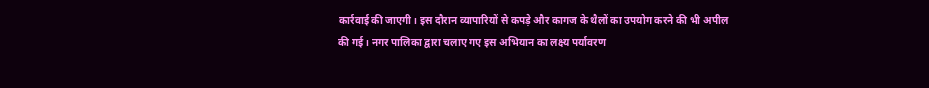कार्रवाई की जाएगी। इस दौरान व्यापारियों से कपड़े और कागज के थैलों का उपयोग करने की भी अपील की गई। नगर पालिका द्वारा चलाए गए इस अभियान का लक्ष्य पर्यावरण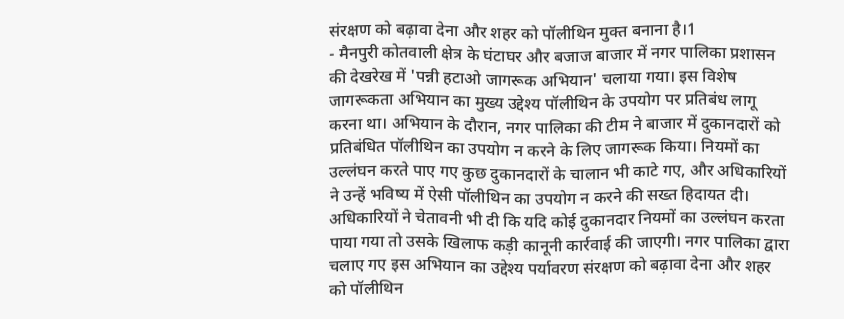संरक्षण को बढ़ावा देना और शहर को पॉलीथिन मुक्त बनाना है।1
- मैनपुरी कोतवाली क्षेत्र के घंटाघर और बजाज बाजार में नगर पालिका प्रशासन की देखरेख में 'पन्नी हटाओ जागरूक अभियान' चलाया गया। इस विशेष जागरूकता अभियान का मुख्य उद्देश्य पॉलीथिन के उपयोग पर प्रतिबंध लागू करना था। अभियान के दौरान, नगर पालिका की टीम ने बाजार में दुकानदारों को प्रतिबंधित पॉलीथिन का उपयोग न करने के लिए जागरूक किया। नियमों का उल्लंघन करते पाए गए कुछ दुकानदारों के चालान भी काटे गए, और अधिकारियों ने उन्हें भविष्य में ऐसी पॉलीथिन का उपयोग न करने की सख्त हिदायत दी। अधिकारियों ने चेतावनी भी दी कि यदि कोई दुकानदार नियमों का उल्लंघन करता पाया गया तो उसके खिलाफ कड़ी कानूनी कार्रवाई की जाएगी। नगर पालिका द्वारा चलाए गए इस अभियान का उद्देश्य पर्यावरण संरक्षण को बढ़ावा देना और शहर को पॉलीथिन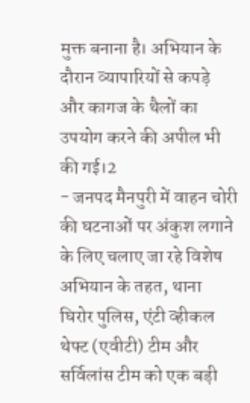मुक्त बनाना है। अभियान के दौरान व्यापारियों से कपड़े और कागज के थैलों का उपयोग करने की अपील भी की गई।2
- जनपद मैनपुरी में वाहन चोरी की घटनाओं पर अंकुश लगाने के लिए चलाए जा रहे विशेष अभियान के तहत, थाना घिरोर पुलिस, एंटी व्हीकल थेफ्ट (एवीटी) टीम और सर्विलांस टीम को एक बड़ी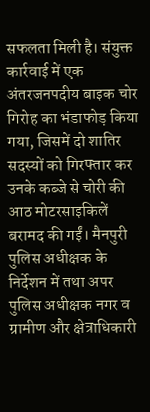सफलता मिली है। संयुक्त कार्रवाई में एक अंतरजनपदीय बाइक चोर गिरोह का भंडाफोड़ किया गया, जिसमें दो शातिर सदस्यों को गिरफ्तार कर उनके कब्जे से चोरी की आठ मोटरसाइकिलें बरामद की गईं। मैनपुरी पुलिस अधीक्षक के निर्देशन में तथा अपर पुलिस अधीक्षक नगर व ग्रामीण और क्षेत्राधिकारी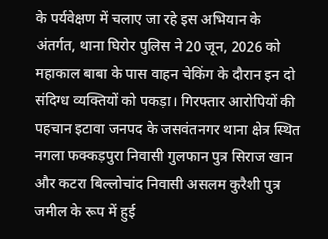के पर्यवेक्षण में चलाए जा रहे इस अभियान के अंतर्गत, थाना घिरोर पुलिस ने 20 जून, 2026 को महाकाल बाबा के पास वाहन चेकिंग के दौरान इन दो संदिग्ध व्यक्तियों को पकड़ा। गिरफ्तार आरोपियों की पहचान इटावा जनपद के जसवंतनगर थाना क्षेत्र स्थित नगला फक्कड़पुरा निवासी गुलफान पुत्र सिराज खान और कटरा बिल्लोचांद निवासी असलम कुरैशी पुत्र जमील के रूप में हुई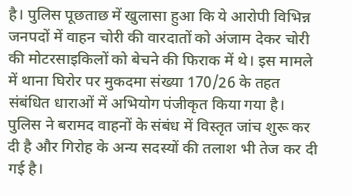है। पुलिस पूछताछ में खुलासा हुआ कि ये आरोपी विभिन्न जनपदों में वाहन चोरी की वारदातों को अंजाम देकर चोरी की मोटरसाइकिलों को बेचने की फिराक में थे। इस मामले में थाना घिरोर पर मुकदमा संख्या 170/26 के तहत संबंधित धाराओं में अभियोग पंजीकृत किया गया है। पुलिस ने बरामद वाहनों के संबंध में विस्तृत जांच शुरू कर दी है और गिरोह के अन्य सदस्यों की तलाश भी तेज कर दी गई है।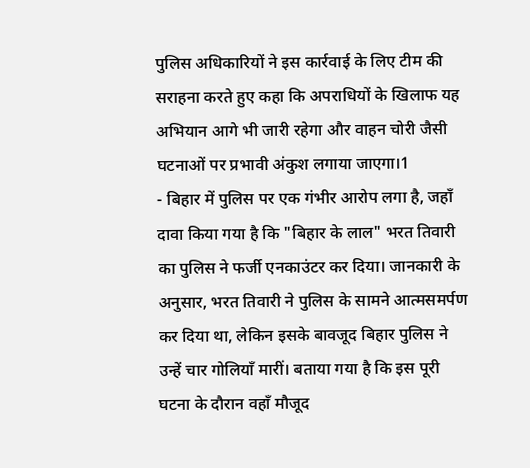पुलिस अधिकारियों ने इस कार्रवाई के लिए टीम की सराहना करते हुए कहा कि अपराधियों के खिलाफ यह अभियान आगे भी जारी रहेगा और वाहन चोरी जैसी घटनाओं पर प्रभावी अंकुश लगाया जाएगा।1
- बिहार में पुलिस पर एक गंभीर आरोप लगा है, जहाँ दावा किया गया है कि "बिहार के लाल" भरत तिवारी का पुलिस ने फर्जी एनकाउंटर कर दिया। जानकारी के अनुसार, भरत तिवारी ने पुलिस के सामने आत्मसमर्पण कर दिया था, लेकिन इसके बावजूद बिहार पुलिस ने उन्हें चार गोलियाँ मारीं। बताया गया है कि इस पूरी घटना के दौरान वहाँ मौजूद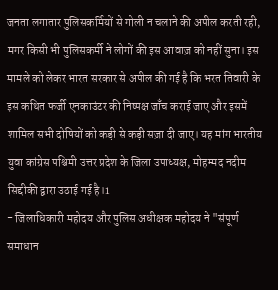जनता लगातार पुलिसकर्मियों से गोली न चलाने की अपील करती रही, मगर किसी भी पुलिसकर्मी ने लोगों की इस आवाज़ को नहीं सुना। इस मामले को लेकर भारत सरकार से अपील की गई है कि भरत तिवारी के इस कथित फर्जी एनकाउंटर की निष्पक्ष जाँच कराई जाए और इसमें शामिल सभी दोषियों को कड़ी से कड़ी सज़ा दी जाए। यह मांग भारतीय युवा कांग्रेस पश्चिमी उत्तर प्रदेश के जिला उपाध्यक्ष, मोहम्मद नदीम सिद्दीकी द्वारा उठाई गई है।1
- जिलाधिकारी महोदय और पुलिस अधीक्षक महोदय ने "संपूर्ण समाधान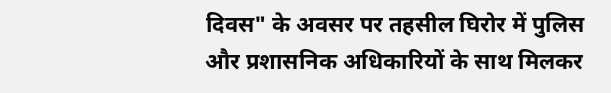दिवस" के अवसर पर तहसील घिरोर में पुलिस और प्रशासनिक अधिकारियों के साथ मिलकर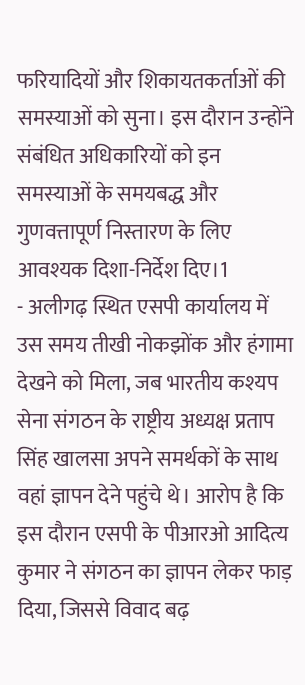फरियादियों और शिकायतकर्ताओं की समस्याओं को सुना। इस दौरान उन्होंने संबंधित अधिकारियों को इन समस्याओं के समयबद्ध और गुणवत्तापूर्ण निस्तारण के लिए आवश्यक दिशा-निर्देश दिए।1
- अलीगढ़ स्थित एसपी कार्यालय में उस समय तीखी नोकझोंक और हंगामा देखने को मिला, जब भारतीय कश्यप सेना संगठन के राष्ट्रीय अध्यक्ष प्रताप सिंह खालसा अपने समर्थकों के साथ वहां ज्ञापन देने पहुंचे थे। आरोप है कि इस दौरान एसपी के पीआरओ आदित्य कुमार ने संगठन का ज्ञापन लेकर फाड़ दिया, जिससे विवाद बढ़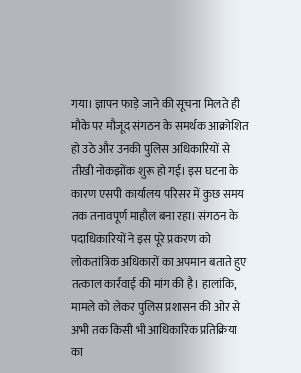गया। ज्ञापन फाड़े जाने की सूचना मिलते ही मौके पर मौजूद संगठन के समर्थक आक्रोशित हो उठे और उनकी पुलिस अधिकारियों से तीखी नोकझोंक शुरू हो गई। इस घटना के कारण एसपी कार्यालय परिसर में कुछ समय तक तनावपूर्ण माहौल बना रहा। संगठन के पदाधिकारियों ने इस पूरे प्रकरण को लोकतांत्रिक अधिकारों का अपमान बताते हुए तत्काल कार्रवाई की मांग की है। हालांकि, मामले को लेकर पुलिस प्रशासन की ओर से अभी तक किसी भी आधिकारिक प्रतिक्रिया का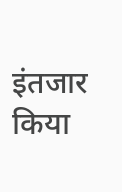इंतजार किया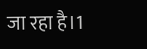जा रहा है।1